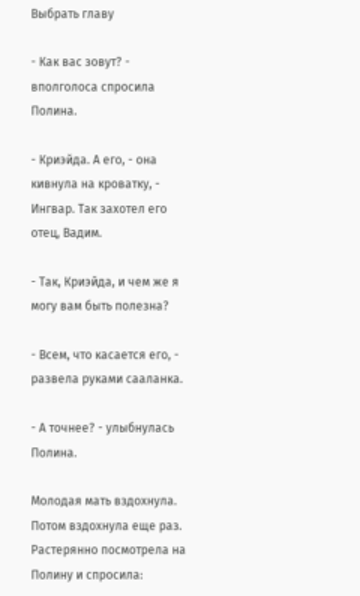Выбрать главу

- Как вас зовут? - вполголоса спросила Полина.

- Криэйда. А его, - она кивнула на кроватку, - Ингвар. Так захотел его отец, Вадим.

- Так, Криэйда, и чем же я могу вам быть полезна?

- Всем, что касается его, - развела руками сааланка.

- А точнее? - улыбнулась Полина.

Молодая мать вздохнула. Потом вздохнула еще раз. Растерянно посмотрела на Полину и спросила: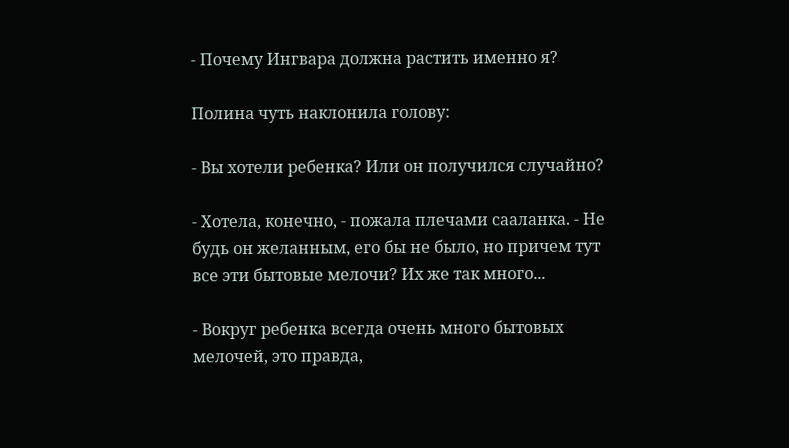- Почему Ингвара должна растить именно я?

Полина чуть наклонила голову:

- Вы хотели ребенка? Или он получился случайно?

- Хотела, конечно, - пожала плечами сааланка. - Не будь он желанным, его бы не было, но причем тут все эти бытовые мелочи? Их же так много...

- Вокруг ребенка всегда очень много бытовых мелочей, это правда,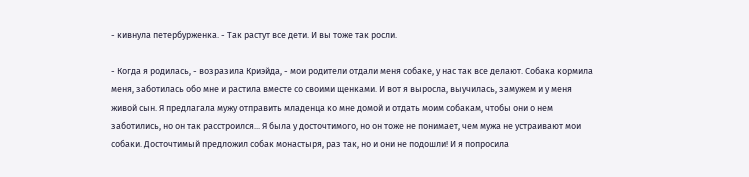- кивнула петербурженка. - Так растут все дети. И вы тоже так росли.

- Когда я родилась, - возразила Криэйда, - мои родители отдали меня собаке, у нас так все делают. Собака кормила меня, заботилась обо мне и растила вместе со своими щенками. И вот я выросла, выучилась, замужем и у меня живой сын. Я предлагала мужу отправить младенца ко мне домой и отдать моим собакам, чтобы они о нем заботились, но он так расстроился... Я была у досточтимого, но он тоже не понимает, чем мужа не устраивают мои собаки. Досточтимый предложил собак монастыря, раз так, но и они не подошли! И я попросила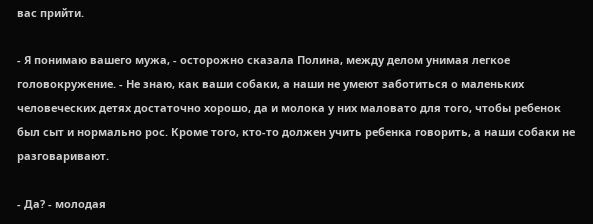вас прийти.

- Я понимаю вашего мужа, - осторожно сказала Полина, между делом унимая легкое головокружение. - Не знаю, как ваши собаки, а наши не умеют заботиться о маленьких человеческих детях достаточно хорошо, да и молока у них маловато для того, чтобы ребенок был сыт и нормально рос. Кроме того, кто-то должен учить ребенка говорить, а наши собаки не разговаривают.

- Да? - молодая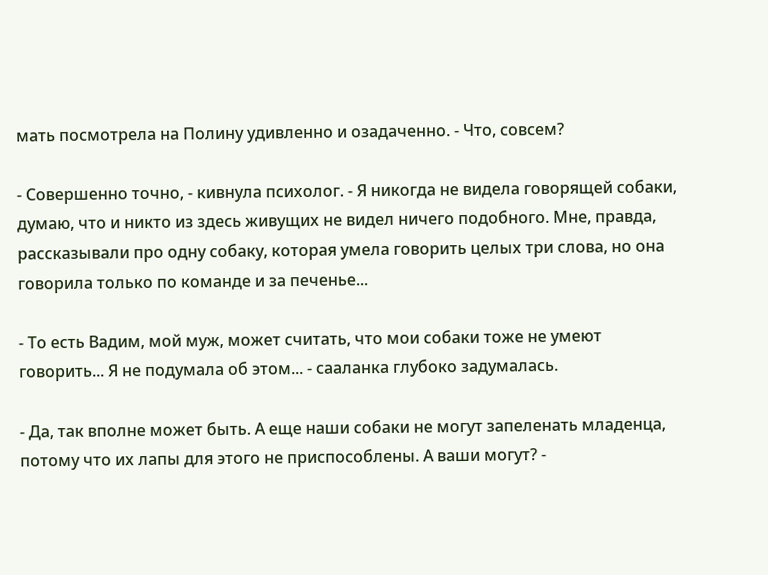мать посмотрела на Полину удивленно и озадаченно. - Что, совсем?

- Совершенно точно, - кивнула психолог. - Я никогда не видела говорящей собаки, думаю, что и никто из здесь живущих не видел ничего подобного. Мне, правда, рассказывали про одну собаку, которая умела говорить целых три слова, но она говорила только по команде и за печенье...

- То есть Вадим, мой муж, может считать, что мои собаки тоже не умеют говорить... Я не подумала об этом... - сааланка глубоко задумалась.

- Да, так вполне может быть. А еще наши собаки не могут запеленать младенца, потому что их лапы для этого не приспособлены. А ваши могут? -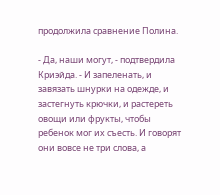продолжила сравнение Полина.

- Да, наши могут, - подтвердила Криэйда. - И запеленать, и завязать шнурки на одежде, и застегнуть крючки, и растереть овощи или фрукты, чтобы ребенок мог их съесть. И говорят они вовсе не три слова, а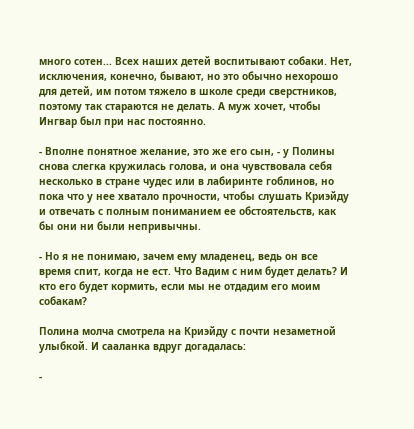много сотен... Всех наших детей воспитывают собаки. Нет, исключения, конечно, бывают, но это обычно нехорошо для детей, им потом тяжело в школе среди сверстников, поэтому так стараются не делать. А муж хочет, чтобы Ингвар был при нас постоянно.

- Вполне понятное желание, это же его сын, - у Полины снова слегка кружилась голова, и она чувствовала себя несколько в стране чудес или в лабиринте гоблинов, но пока что у нее хватало прочности, чтобы слушать Криэйду и отвечать с полным пониманием ее обстоятельств, как бы они ни были непривычны.

- Но я не понимаю, зачем ему младенец, ведь он все время спит, когда не ест. Что Вадим с ним будет делать? И кто его будет кормить, если мы не отдадим его моим собакам?

Полина молча смотрела на Криэйду с почти незаметной улыбкой. И сааланка вдруг догадалась:

-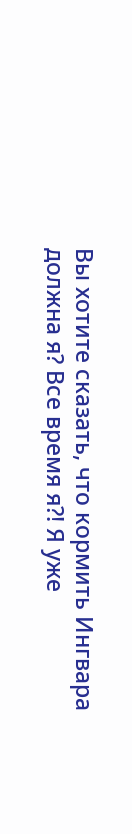Вы хотите сказать, что кормить Ингвара должна я? Все время я?! Я уже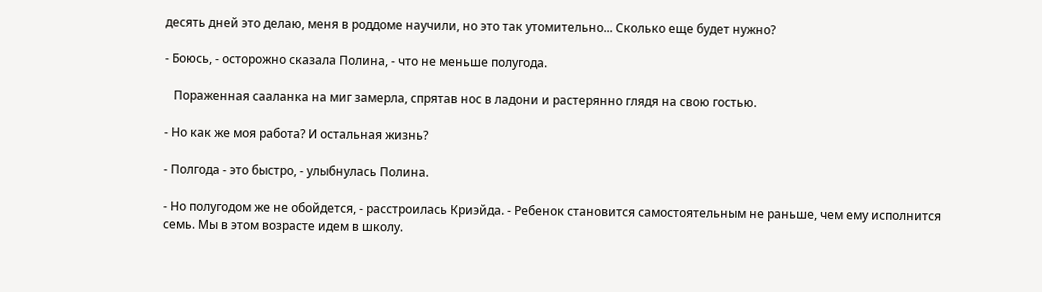десять дней это делаю, меня в роддоме научили, но это так утомительно... Сколько еще будет нужно?

- Боюсь, - осторожно сказала Полина, - что не меньше полугода.

   Пораженная сааланка на миг замерла, спрятав нос в ладони и растерянно глядя на свою гостью.

- Но как же моя работа? И остальная жизнь?

- Полгода - это быстро, - улыбнулась Полина.

- Но полугодом же не обойдется, - расстроилась Криэйда. - Ребенок становится самостоятельным не раньше, чем ему исполнится семь. Мы в этом возрасте идем в школу.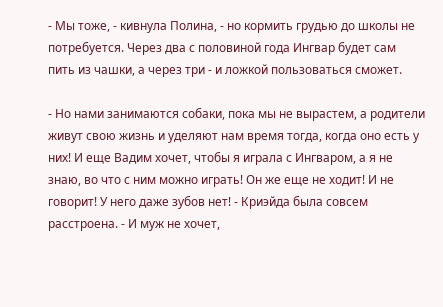- Мы тоже, - кивнула Полина, - но кормить грудью до школы не потребуется. Через два с половиной года Ингвар будет сам пить из чашки, а через три - и ложкой пользоваться сможет.

- Но нами занимаются собаки, пока мы не вырастем, а родители живут свою жизнь и уделяют нам время тогда, когда оно есть у них! И еще Вадим хочет, чтобы я играла с Ингваром, а я не знаю, во что с ним можно играть! Он же еще не ходит! И не говорит! У него даже зубов нет! - Криэйда была совсем расстроена. - И муж не хочет,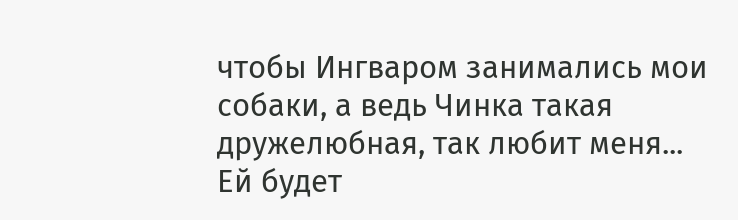чтобы Ингваром занимались мои собаки, а ведь Чинка такая дружелюбная, так любит меня... Ей будет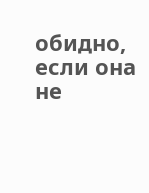обидно, если она не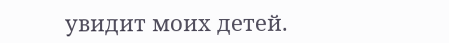увидит моих детей.